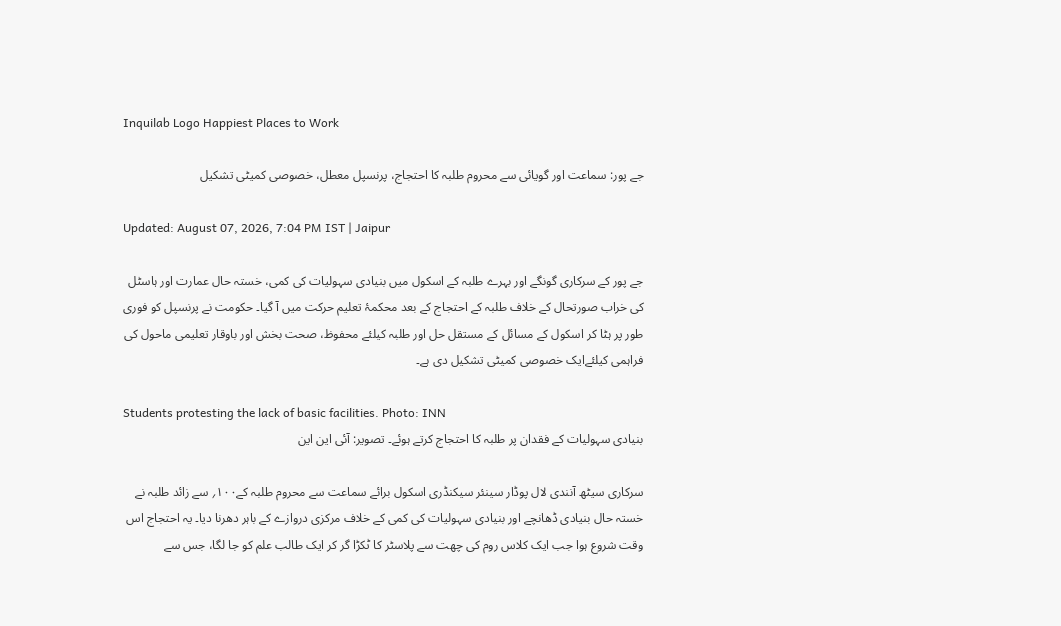Inquilab Logo Happiest Places to Work

جے پور: سماعت اور گویائی سے محروم طلبہ کا احتجاج، پرنسپل معطل، خصوصی کمیٹی تشکیل

Updated: August 07, 2026, 7:04 PM IST | Jaipur

جے پور کے سرکاری گونگے اور بہرے طلبہ کے اسکول میں بنیادی سہولیات کی کمی، خستہ حال عمارت اور ہاسٹل کی خراب صورتحال کے خلاف طلبہ کے احتجاج کے بعد محکمۂ تعلیم حرکت میں آ گیا۔ حکومت نے پرنسپل کو فوری طور پر ہٹا کر اسکول کے مسائل کے مستقل حل اور طلبہ کیلئے محفوظ، صحت بخش اور باوقار تعلیمی ماحول کی فراہمی کیلئےایک خصوصی کمیٹی تشکیل دی ہے۔

Students protesting the lack of basic facilities. Photo: INN
بنیادی سہولیات کے فقدان پر طلبہ کا احتجاج کرتے ہوئے۔ تصویر: آئی این این

سرکاری سیٹھ آنندی لال پوڈار سینئر سیکنڈری اسکول برائے سماعت سے محروم طلبہ کے۱۰۰؍ سے زائد طلبہ نے خستہ حال بنیادی ڈھانچے اور بنیادی سہولیات کی کمی کے خلاف مرکزی دروازے کے باہر دھرنا دیا۔ یہ احتجاج اس وقت شروع ہوا جب ایک کلاس روم کی چھت سے پلاسٹر کا ٹکڑا گر کر ایک طالب علم کو جا لگا، جس سے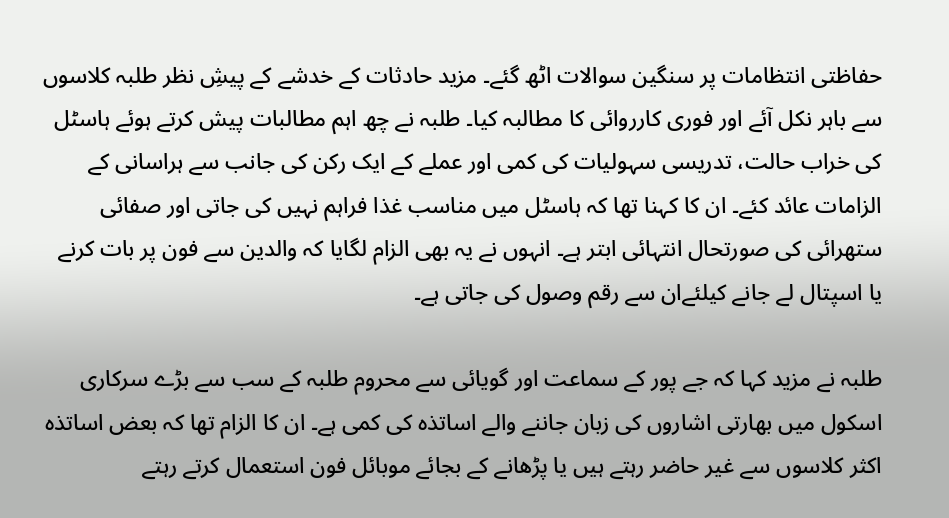حفاظتی انتظامات پر سنگین سوالات اٹھ گئے۔ مزید حادثات کے خدشے کے پیشِ نظر طلبہ کلاسوں سے باہر نکل آئے اور فوری کارروائی کا مطالبہ کیا۔ طلبہ نے چھ اہم مطالبات پیش کرتے ہوئے ہاسٹل کی خراب حالت، تدریسی سہولیات کی کمی اور عملے کے ایک رکن کی جانب سے ہراسانی کے الزامات عائد کئے۔ ان کا کہنا تھا کہ ہاسٹل میں مناسب غذا فراہم نہیں کی جاتی اور صفائی ستھرائی کی صورتحال انتہائی ابتر ہے۔ انہوں نے یہ بھی الزام لگایا کہ والدین سے فون پر بات کرنے یا اسپتال لے جانے کیلئےان سے رقم وصول کی جاتی ہے۔

طلبہ نے مزید کہا کہ جے پور کے سماعت اور گویائی سے محروم طلبہ کے سب سے بڑے سرکاری اسکول میں بھارتی اشاروں کی زبان جاننے والے اساتذہ کی کمی ہے۔ ان کا الزام تھا کہ بعض اساتذہ اکثر کلاسوں سے غیر حاضر رہتے ہیں یا پڑھانے کے بجائے موبائل فون استعمال کرتے رہتے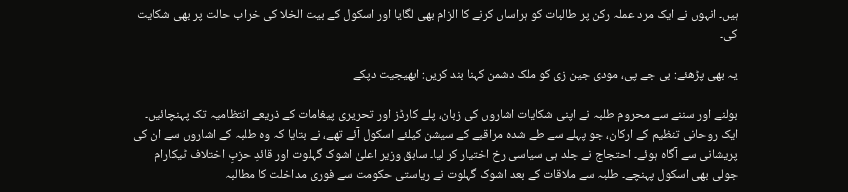ہیں۔ انہوں نے ایک مرد عملہ رکن پر طالبات کو ہراساں کرنے کا الزام بھی لگایا اور اسکول کے بیت الخلا کی خراب حالت پر بھی شکایت کی۔

یہ بھی پڑھئے: بی جے پی، مودی جین زی کو ملک دشمن کہنا بند کریں: ابھیجیت دپکے

بولنے اور سننے سے محروم طلبہ نے اپنی شکایات اشاروں کی زبان، پلے کارڈز اور تحریری پیغامات کے ذریعے انتظامیہ تک پہنچائیں۔ ایک روحانی تنظیم کے ارکان، جو پہلے سے طے شدہ مراقبے کے سیشن کیلئے اسکول آئے تھے، نے بتایا کہ وہ طلبہ کے اشاروں سے ان کی پریشانی سے آگاہ ہوئے۔ احتجاج نے جلد ہی سیاسی رخ اختیار کر لیا۔ سابق وزیر اعلیٰ اشوک گہلوت اور قائدِ حزبِ اختلاف ٹیکارام جولی بھی اسکول پہنچے۔ طلبہ سے ملاقات کے بعد اشوک گہلوت نے ریاستی حکومت سے فوری مداخلت کا مطالبہ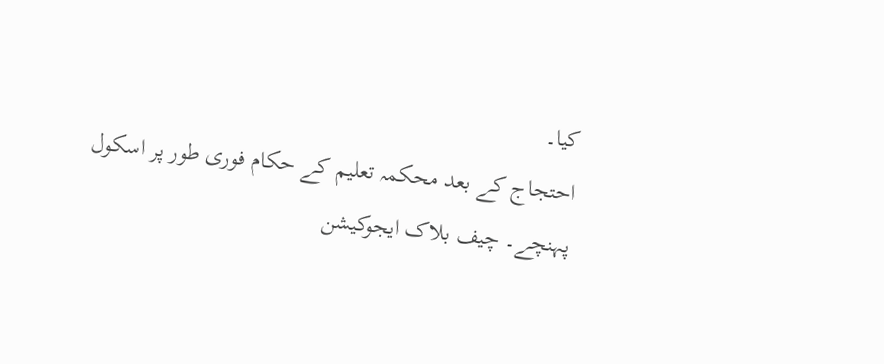کیا۔
احتجاج کے بعد محکمہ تعلیم کے حکام فوری طور پر اسکول پہنچے۔ چیف بلاک ایجوکیشن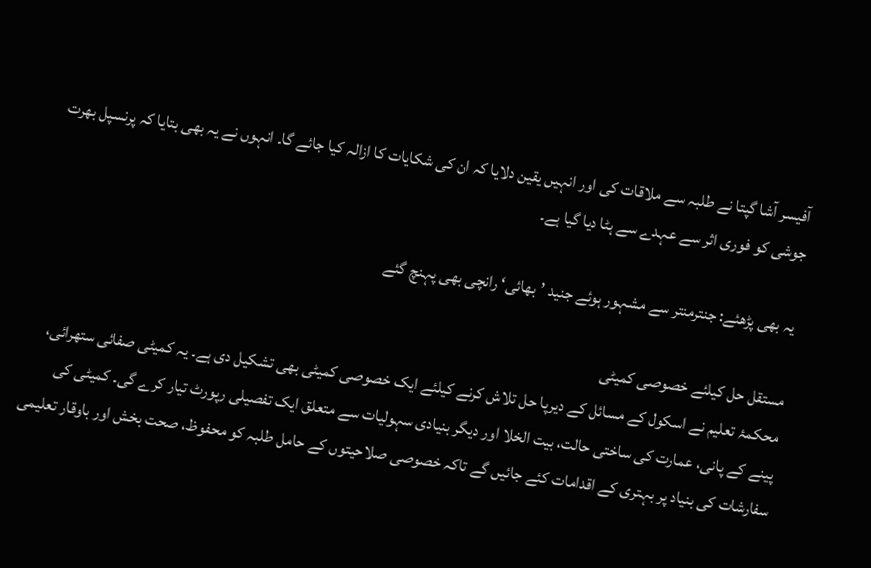آفیسر آشا گپتا نے طلبہ سے ملاقات کی اور انہیں یقین دلایا کہ ان کی شکایات کا ازالہ کیا جائے گا۔ انہوں نے یہ بھی بتایا کہ پرنسپل بھرت جوشی کو فوری اثر سے عہدے سے ہٹا دیا گیا ہے۔

یہ بھی پڑھئے: جنترمنتر سے مشہور ہوئے جنید ’بھائی‘ رانچی بھی پہنچ گئے

مستقل حل کیلئے خصوصی کمیٹی
محکمۂ تعلیم نے اسکول کے مسائل کے دیرپا حل تلاش کرنے کیلئے ایک خصوصی کمیٹی بھی تشکیل دی ہے۔ یہ کمیٹی صفائی ستھرائی، پینے کے پانی، عمارت کی ساختی حالت، بیت الخلا اور دیگر بنیادی سہولیات سے متعلق ایک تفصیلی رپورٹ تیار کرے گی۔ کمیٹی کی سفارشات کی بنیاد پر بہتری کے اقدامات کئے جائیں گے تاکہ خصوصی صلاحیتوں کے حامل طلبہ کو محفوظ، صحت بخش اور باوقار تعلیمی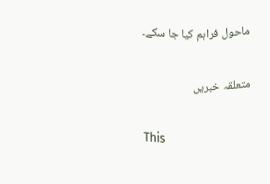ماحول فراہم کیا جا سکے۔

متعلقہ خبریں

This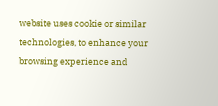website uses cookie or similar technologies, to enhance your browsing experience and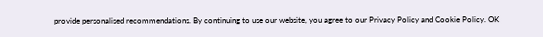provide personalised recommendations. By continuing to use our website, you agree to our Privacy Policy and Cookie Policy. OK